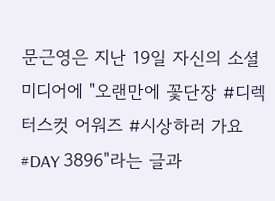문근영은 지난 19일 자신의 소셜미디어에 "오랜만에 꽃단장 #디렉터스컷 어워즈 #시상하러 가요 #DAY 3896"라는 글과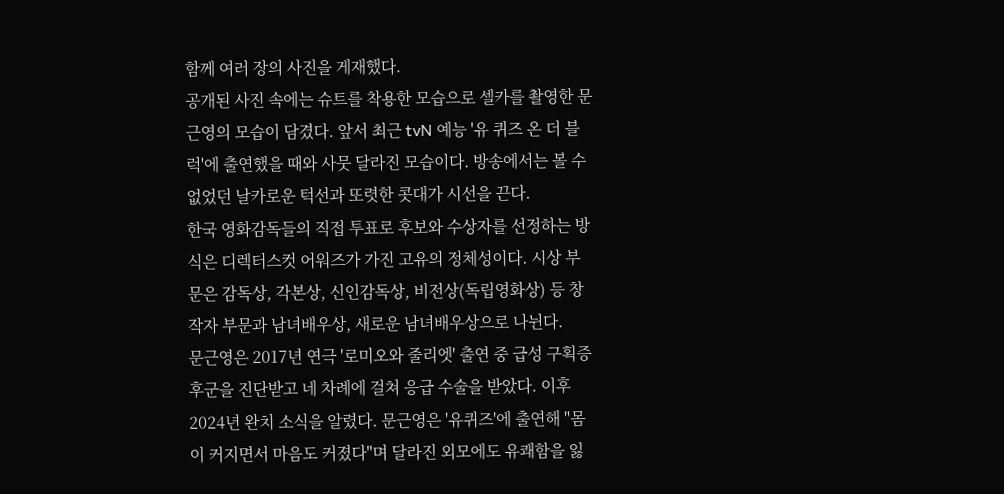함께 여러 장의 사진을 게재했다.
공개된 사진 속에는 슈트를 착용한 모습으로 셀카를 촬영한 문근영의 모습이 담겼다. 앞서 최근 tvN 예능 '유 퀴즈 온 더 블럭'에 출연했을 때와 사뭇 달라진 모습이다. 방송에서는 볼 수 없었던 날카로운 턱선과 또렷한 콧대가 시선을 끈다.
한국 영화감독들의 직접 투표로 후보와 수상자를 선정하는 방식은 디렉터스컷 어워즈가 가진 고유의 정체성이다. 시상 부문은 감독상, 각본상, 신인감독상, 비전상(독립영화상) 등 창작자 부문과 남녀배우상, 새로운 남녀배우상으로 나뉜다.
문근영은 2017년 연극 '로미오와 줄리엣' 출연 중 급성 구획증후군을 진단받고 네 차례에 걸쳐 응급 수술을 받았다. 이후 2024년 완치 소식을 알렸다. 문근영은 '유퀴즈'에 출연해 "몸이 커지면서 마음도 커졌다"며 달라진 외모에도 유쾌함을 잃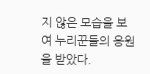지 않은 모습을 보여 누리꾼들의 응원을 받았다.